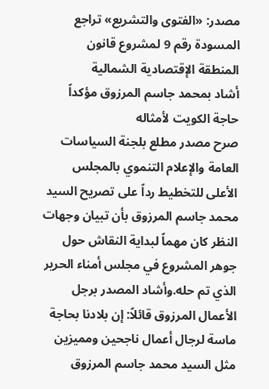مصدر: «الفتوى والتشريع» تراجع المسودة رقم 9 لمشروع قانون المنطقة الإقتصادية الشمالية
أشاد بمحمد جاسم المرزوق مؤكداً حاجة الكويت لأمثاله
صرح مصدر مطلع بلجنة السياسات العامة والإعلام التنموي بالمجلس الأعلى للتخطيط رداً على تصريح السيد محمد جاسم المرزوق بأن تبيان وجهات النظر كان مهماً لبداية النقاش حول جوهر المشروع في مجلس أمناء الحرير الذي تم حله.وأشاد المصدر برجل الأعمال المرزوق قائلاً: إن بلادنا بحاجة ماسة لرجال أعمال ناجحين ومميزين مثل السيد محمد جاسم المرزوق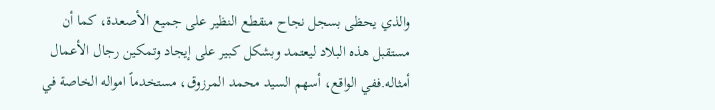والذي يحظى بسجل نجاح منقطع النظير على جميع الأصعدة، كما أن مستقبل هذه البلاد ليعتمد وبشكل كبير على إيجاد وتمكين رجال الأعمال أمثاله.ففي الواقع، أسهم السيد محمد المرزوق، مستخدماً امواله الخاصة في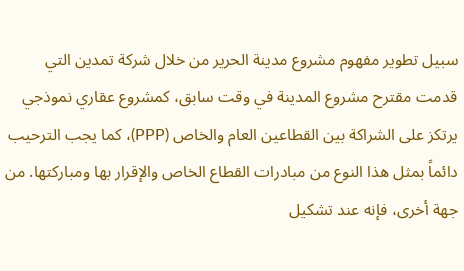سبيل تطوير مفهوم مشروع مدينة الحرير من خلال شركة تمدين التي قدمت مقترح مشروع المدينة في وقت سابق، كمشروع عقاري نموذجي يرتكز على الشراكة بين القطاعين العام والخاص (PPP)، كما يجب الترحيب دائماً بمثل هذا النوع من مبادرات القطاع الخاص والإقرار بها ومباركتها. من جهة أخرى، فإنه عند تشكيل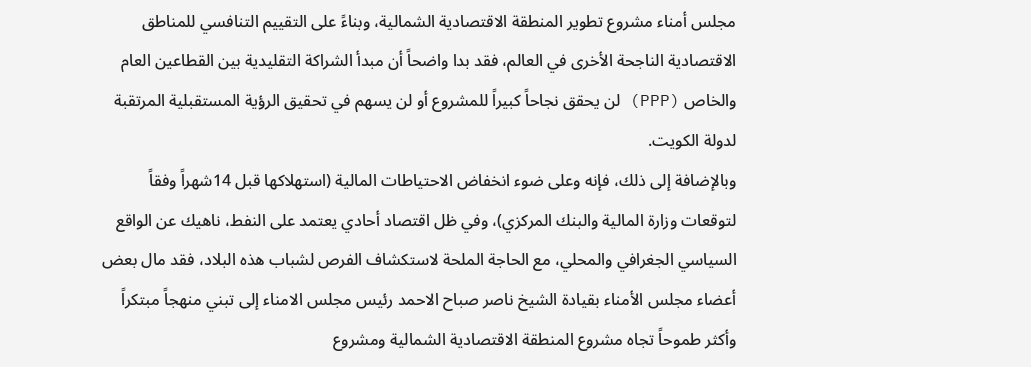مجلس أمناء مشروع تطوير المنطقة الاقتصادية الشمالية، وبناءً على التقييم التنافسي للمناطق الاقتصادية الناجحة الأخرى في العالم، فقد بدا واضحاً أن مبدأ الشراكة التقليدية بين القطاعين العام والخاص (PPP) لن يحقق نجاحاً كبيراً للمشروع أو لن يسهم في تحقيق الرؤية المستقبلية المرتقبة لدولة الكويت.
وبالإضافة إلى ذلك، فإنه وعلى ضوء انخفاض الاحتياطات المالية (استهلاكها قبل 14شهراً وفقاً لتوقعات وزارة المالية والبنك المركزي)، وفي ظل اقتصاد أحادي يعتمد على النفط، ناهيك عن الواقع السياسي الجغرافي والمحلي، مع الحاجة الملحة لاستكشاف الفرص لشباب هذه البلاد، فقد مال بعض أعضاء مجلس الأمناء بقيادة الشيخ ناصر صباح الاحمد رئيس مجلس الامناء إلى تبني منهجاً مبتكراً وأكثر طموحاً تجاه مشروع المنطقة الاقتصادية الشمالية ومشروع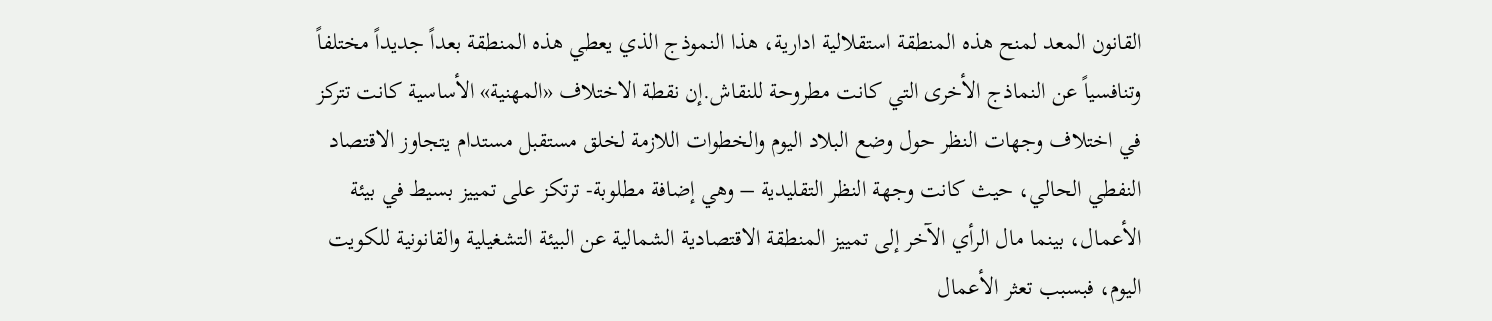القانون المعد لمنح هذه المنطقة استقلالية ادارية، هذا النموذج الذي يعطي هذه المنطقة بعداً جديداً مختلفاً وتنافسياً عن النماذج الأخرى التي كانت مطروحة للنقاش.إن نقطة الاختلاف «المهنية» الأساسية كانت تتركز في اختلاف وجهات النظر حول وضع البلاد اليوم والخطوات اللازمة لخلق مستقبل مستدام يتجاوز الاقتصاد النفطي الحالي، حيث كانت وجهة النظر التقليدية – وهي إضافة مطلوبة- ترتكز على تمييز بسيط في بيئة الأعمال، بينما مال الرأي الآخر إلى تمييز المنطقة الاقتصادية الشمالية عن البيئة التشغيلية والقانونية للكويت اليوم، فبسبب تعثر الأعمال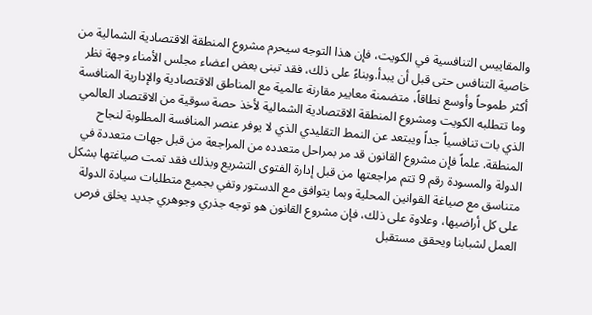والمقاييس التنافسية في الكويت، فإن هذا التوجه سيحرم مشروع المنطقة الاقتصادية الشمالية من خاصية التنافس حتى قبل أن يبدأ.وبناءً على ذلك، فقد تبنى بعض اعضاء مجلس الأمناء وجهة نظر أكثر طموحاً وأوسع نطاقاً، متضمنة معايير مقارنة عالمية مع المناطق الاقتصادية والإدارية المنافسة وما تتطلبه الكويت ومشروع المنطقة الاقتصادية الشمالية لأخذ حصة سوقية من الاقتصاد العالمي الذي بات تنافسياً جداً ويبتعد عن النمط التقليدي الذي لا يوفر عنصر المنافسة المطلوبة لنجاح المنطقة. علماً فإن مشروع القانون قد مر بمراحل متعدده من المراجعة من قبل جهات متعددة في الدولة والمسودة رقم 9 تتم مراجعتها من قبل إدارة الفتوى التشريع وبذلك فقد تمت صياغتها بشكل متناسق مع صياغة القوانين المحلية وبما يتوافق مع الدستور وتفي بجميع متطلبات سيادة الدولة على كل أراضيها، وعلاوة على ذلك، فإن مشروع القانون هو توجه جذري وجوهري جديد يخلق فرص العمل لشبابنا ويحقق مستقبل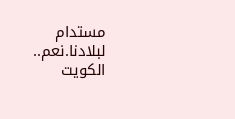مستدام لبلادنا.نعم.. الكويت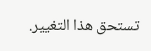تستحق هذا التغيير.